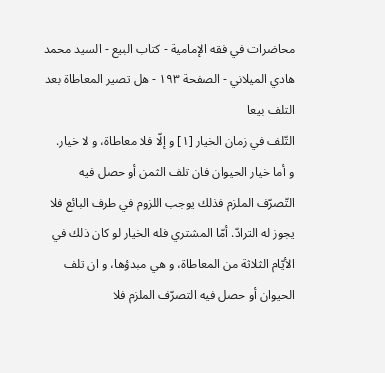محاضرات في فقه الإمامية - كتاب البيع - السيد محمد هادي الميلاني - الصفحة ١٩٣ - هل تصير المعاطاة بعد التلف بيعا
التّلف في زمان الخيار [١] و إلّا فلا معاطاة، و لا خيار.
و أما خيار الحيوان فان تلف الثمن أو حصل فيه التّصرّف الملزم فذلك يوجب اللزوم في طرف البائع فلا يجوز له الترادّ. أمّا المشتري فله الخيار لو كان ذلك في الأيّام الثلاثة من المعاطاة، و هي مبدؤها، و ان تلف الحيوان أو حصل فيه التصرّف الملزم فلا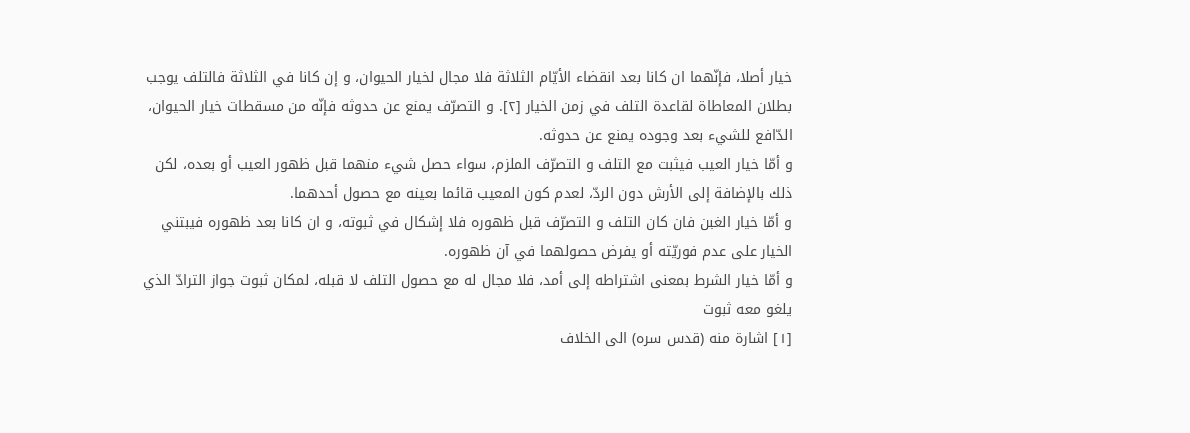خيار أصلا، فإنّهما ان كانا بعد انقضاء الأيّام الثلاثة فلا مجال لخيار الحيوان، و إن كانا في الثلاثة فالتلف يوجب بطلان المعاطاة لقاعدة التلف في زمن الخيار [٢]. و التصرّف يمنع عن حدوثه فإنّه من مسقطات خيار الحيوان، الدّافع للشيء بعد وجوده يمنع عن حدوثه.
و أمّا خيار العيب فيثبت مع التلف و التصرّف الملزم، سواء حصل شيء منهما قبل ظهور العيب أو بعده، لكن ذلك بالإضافة إلى الأرش دون الردّ، لعدم كون المعيب قائما بعينه مع حصول أحدهما.
و أمّا خيار الغبن فان كان التلف و التصرّف قبل ظهوره فلا إشكال في ثبوته، و ان كانا بعد ظهوره فيبتني الخيار على عدم فوريّته أو يفرض حصولهما في آن ظهوره.
و أمّا خيار الشرط بمعنى اشتراطه إلى أمد، فلا مجال له مع حصول التلف لا قبله، لمكان ثبوت جواز الترادّ الذي يلغو معه ثبوت
[١] اشارة منه (قدس سره) الى الخلاف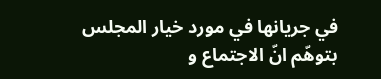في جريانها في مورد خيار المجلس بتوهّم انّ الاجتماع و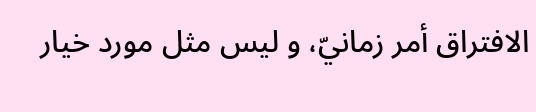الافتراق أمر زمانيّ، و ليس مثل مورد خيار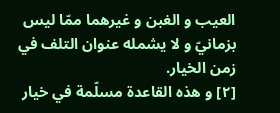العيب و الغبن و غيرهما ممّا ليس بزمانيّ و لا يشمله عنوان التلف في زمن الخيار.
[٢] و هذه القاعدة مسلّمة في خيار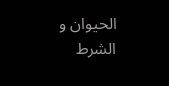الحيوان و الشرط